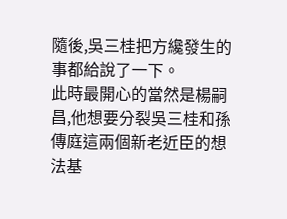隨後,吳三桂把方纔發生的事都給說了一下。
此時最開心的當然是楊嗣昌,他想要分裂吳三桂和孫傳庭這兩個新老近臣的想法基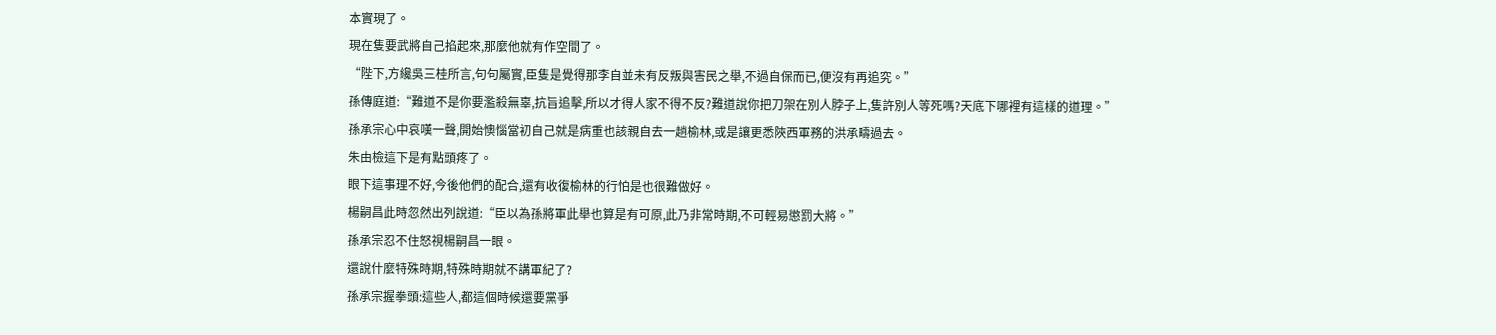本實現了。
現在隻要武將自己掐起來,那麼他就有作空間了。
“陛下,方纔吳三桂所言,句句屬實,臣隻是覺得那李自並未有反叛與害民之舉,不過自保而已,便沒有再追究。”
孫傳庭道:“難道不是你要濫殺無辜,抗旨追擊,所以才得人家不得不反?難道說你把刀架在別人脖子上,隻許別人等死嗎?天底下哪裡有這樣的道理。”
孫承宗心中哀嘆一聲,開始懊惱當初自己就是病重也該親自去一趟榆林,或是讓更悉陜西軍務的洪承疇過去。
朱由檢這下是有點頭疼了。
眼下這事理不好,今後他們的配合,還有收復榆林的行怕是也很難做好。
楊嗣昌此時忽然出列說道:“臣以為孫將軍此舉也算是有可原,此乃非常時期,不可輕易懲罰大將。”
孫承宗忍不住怒視楊嗣昌一眼。
還說什麼特殊時期,特殊時期就不講軍紀了?
孫承宗握拳頭:這些人,都這個時候還要黨爭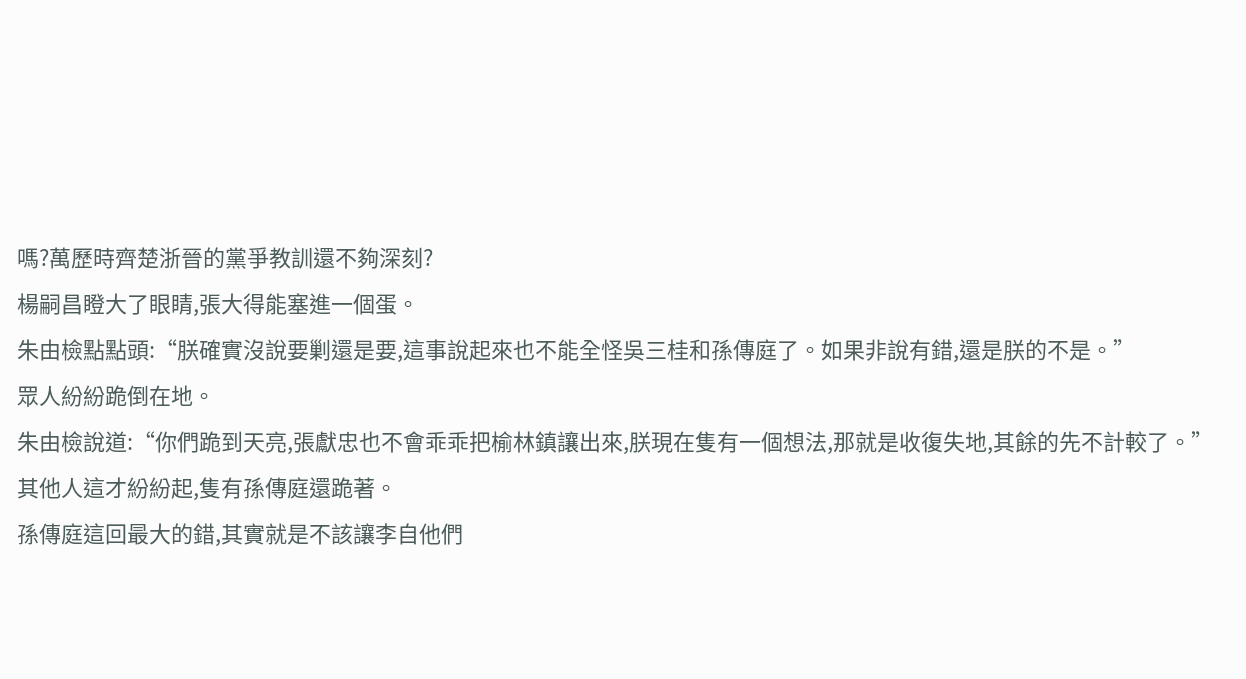嗎?萬歷時齊楚浙晉的黨爭教訓還不夠深刻?
楊嗣昌瞪大了眼睛,張大得能塞進一個蛋。
朱由檢點點頭:“朕確實沒說要剿還是要,這事說起來也不能全怪吳三桂和孫傳庭了。如果非說有錯,還是朕的不是。”
眾人紛紛跪倒在地。
朱由檢說道:“你們跪到天亮,張獻忠也不會乖乖把榆林鎮讓出來,朕現在隻有一個想法,那就是收復失地,其餘的先不計較了。”
其他人這才紛紛起,隻有孫傳庭還跪著。
孫傳庭這回最大的錯,其實就是不該讓李自他們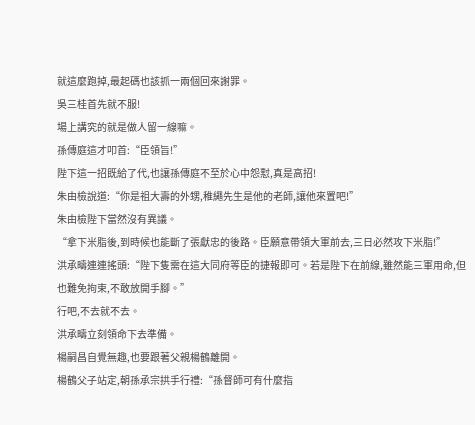就這麼跑掉,最起碼也該抓一兩個回來謝罪。
吳三桂首先就不服!
場上講究的就是做人留一線嘛。
孫傳庭這才叩首:“臣領旨!”
陛下這一招既給了代,也讓孫傳庭不至於心中怨懟,真是高招!
朱由檢說道:“你是祖大壽的外甥,稚繩先生是他的老師,讓他來置吧!”
朱由檢陛下當然沒有異議。
“拿下米脂後,到時候也能斷了張獻忠的後路。臣願意帶領大軍前去,三日必然攻下米脂!”
洪承疇連連搖頭:“陛下隻需在這大同府等臣的捷報即可。若是陛下在前線,雖然能三軍用命,但也難免拘束,不敢放開手腳。”
行吧,不去就不去。
洪承疇立刻領命下去準備。
楊嗣昌自覺無趣,也要跟著父親楊鶴離開。
楊鶴父子站定,朝孫承宗拱手行禮:“孫督師可有什麼指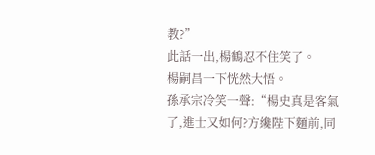教?”
此話一出,楊鶴忍不住笑了。
楊嗣昌一下恍然大悟。
孫承宗冷笑一聲:“楊史真是客氣了,進士又如何?方纔陛下麵前,同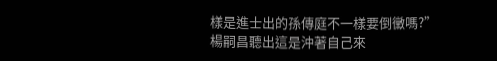樣是進士出的孫傳庭不一樣要倒黴嗎?”
楊嗣昌聽出這是沖著自己來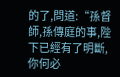的了,問道:“孫督師,孫傳庭的事,陛下已經有了明斷,你何必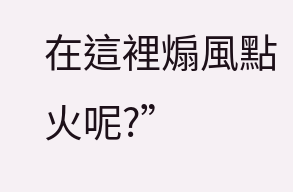在這裡煽風點火呢?”